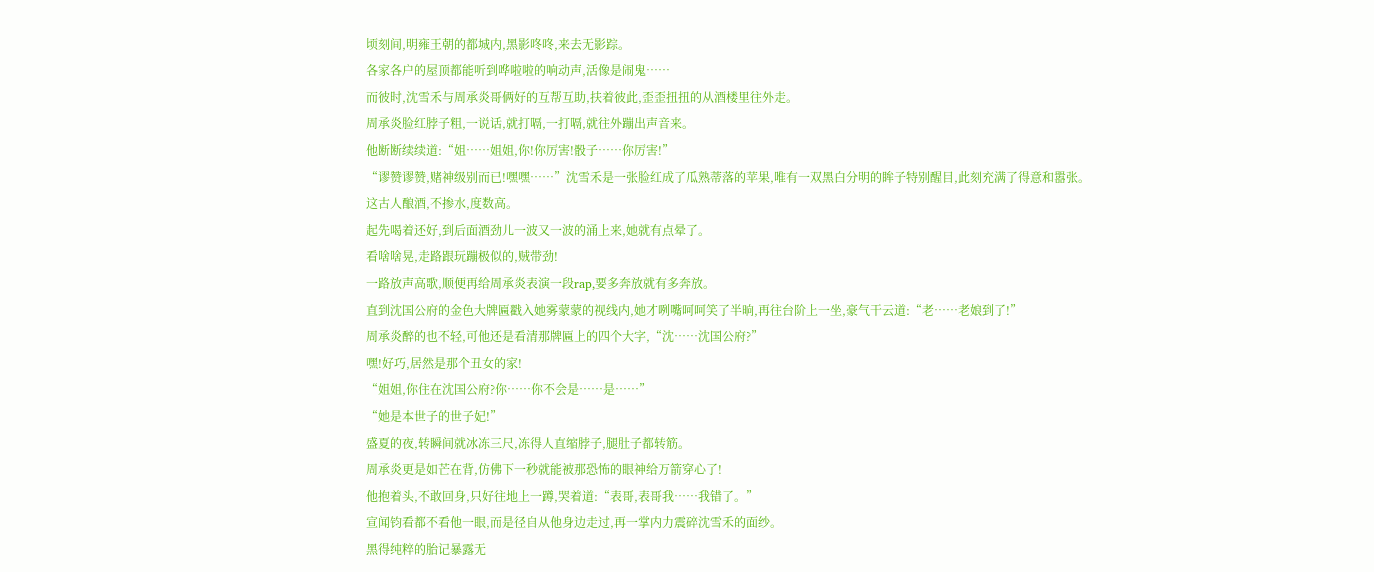顷刻间,明雍王朝的都城内,黑影咚咚,来去无影踪。
各家各户的屋顶都能听到哗啦啦的响动声,活像是闹鬼……
而彼时,沈雪禾与周承炎哥俩好的互帮互助,扶着彼此,歪歪扭扭的从酒楼里往外走。
周承炎脸红脖子粗,一说话,就打嗝,一打嗝,就往外蹦出声音来。
他断断续续道:“姐……姐姐,你!你厉害!骰子……你厉害!”
“谬赞谬赞,赌神级别而已!嘿嘿……”沈雪禾是一张脸红成了瓜熟蒂落的苹果,唯有一双黑白分明的眸子特别醒目,此刻充满了得意和嚣张。
这古人酿酒,不掺水,度数高。
起先喝着还好,到后面酒劲儿一波又一波的涌上来,她就有点晕了。
看啥啥晃,走路跟玩蹦极似的,贼带劲!
一路放声高歌,顺便再给周承炎表演一段rap,要多奔放就有多奔放。
直到沈国公府的金色大牌匾戳入她雾蒙蒙的视线内,她才咧嘴呵呵笑了半晌,再往台阶上一坐,豪气干云道:“老……老娘到了!”
周承炎醉的也不轻,可他还是看清那牌匾上的四个大字,“沈……沈国公府?”
嘿!好巧,居然是那个丑女的家!
“姐姐,你住在沈国公府?你……你不会是……是……”
“她是本世子的世子妃!”
盛夏的夜,转瞬间就冰冻三尺,冻得人直缩脖子,腿肚子都转筋。
周承炎更是如芒在背,仿佛下一秒就能被那恐怖的眼神给万箭穿心了!
他抱着头,不敢回身,只好往地上一蹲,哭着道:“表哥,表哥我……我错了。”
宣闻钧看都不看他一眼,而是径自从他身边走过,再一掌内力震碎沈雪禾的面纱。
黑得纯粹的胎记暴露无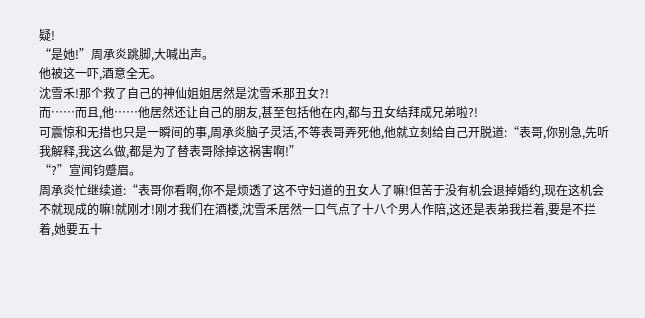疑!
“是她!”周承炎跳脚,大喊出声。
他被这一吓,酒意全无。
沈雪禾!那个救了自己的神仙姐姐居然是沈雪禾那丑女?!
而……而且,他……他居然还让自己的朋友,甚至包括他在内,都与丑女结拜成兄弟啦?!
可震惊和无措也只是一瞬间的事,周承炎脑子灵活,不等表哥弄死他,他就立刻给自己开脱道:“表哥,你别急,先听我解释,我这么做,都是为了替表哥除掉这祸害啊!”
“?”宣闻钧蹙眉。
周承炎忙继续道:“表哥你看啊,你不是烦透了这不守妇道的丑女人了嘛!但苦于没有机会退掉婚约,现在这机会不就现成的嘛!就刚才!刚才我们在酒楼,沈雪禾居然一口气点了十八个男人作陪,这还是表弟我拦着,要是不拦着,她要五十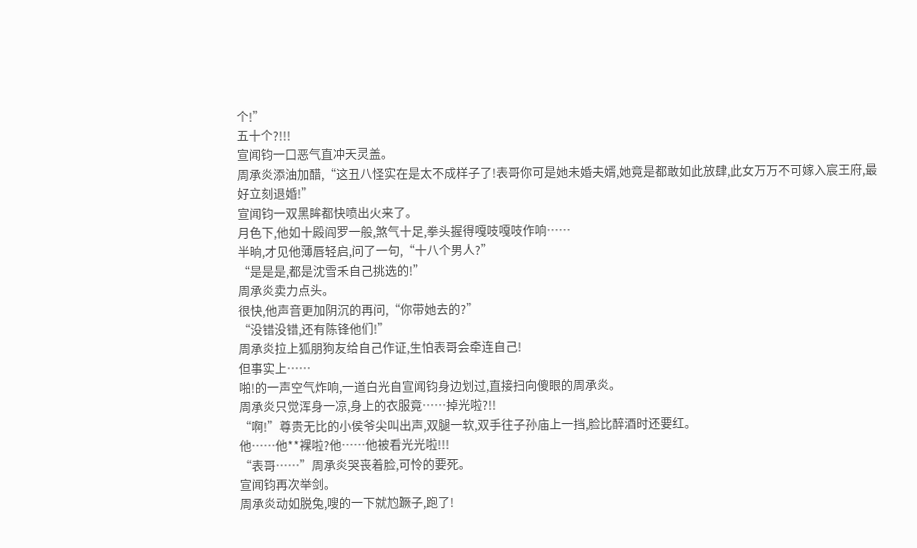个!”
五十个?!!!
宣闻钧一口恶气直冲天灵盖。
周承炎添油加醋,“这丑八怪实在是太不成样子了!表哥你可是她未婚夫婿,她竟是都敢如此放肆,此女万万不可嫁入宸王府,最好立刻退婚!”
宣闻钧一双黑眸都快喷出火来了。
月色下,他如十殿阎罗一般,煞气十足,拳头握得嘎吱嘎吱作响……
半晌,才见他薄唇轻启,问了一句,“十八个男人?”
“是是是,都是沈雪禾自己挑选的!”
周承炎卖力点头。
很快,他声音更加阴沉的再问,“你带她去的?”
“没错没错,还有陈锋他们!”
周承炎拉上狐朋狗友给自己作证,生怕表哥会牵连自己!
但事实上……
啪!的一声空气炸响,一道白光自宣闻钧身边划过,直接扫向傻眼的周承炎。
周承炎只觉浑身一凉,身上的衣服竟……掉光啦?!!
“啊!”尊贵无比的小侯爷尖叫出声,双腿一软,双手往子孙庙上一挡,脸比醉酒时还要红。
他……他**裸啦?他……他被看光光啦!!!
“表哥……”周承炎哭丧着脸,可怜的要死。
宣闻钧再次举剑。
周承炎动如脱兔,嗖的一下就尥蹶子,跑了!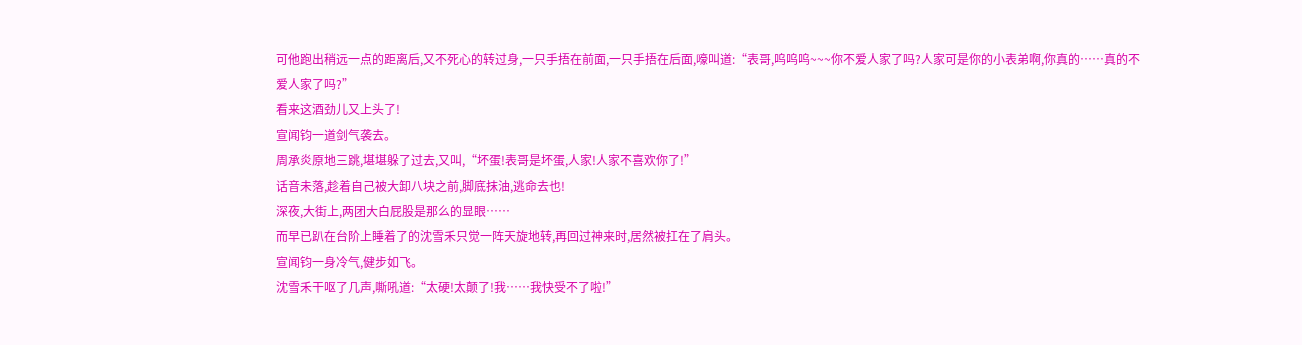可他跑出稍远一点的距离后,又不死心的转过身,一只手捂在前面,一只手捂在后面,嚎叫道:“表哥,呜呜呜~~~你不爱人家了吗?人家可是你的小表弟啊,你真的……真的不爱人家了吗?”
看来这酒劲儿又上头了!
宣闻钧一道剑气袭去。
周承炎原地三跳,堪堪躲了过去,又叫,“坏蛋!表哥是坏蛋,人家!人家不喜欢你了!”
话音未落,趁着自己被大卸八块之前,脚底抹油,逃命去也!
深夜,大街上,两团大白屁股是那么的显眼……
而早已趴在台阶上睡着了的沈雪禾只觉一阵天旋地转,再回过神来时,居然被扛在了肩头。
宣闻钧一身冷气,健步如飞。
沈雪禾干呕了几声,嘶吼道:“太硬!太颠了!我……我快受不了啦!”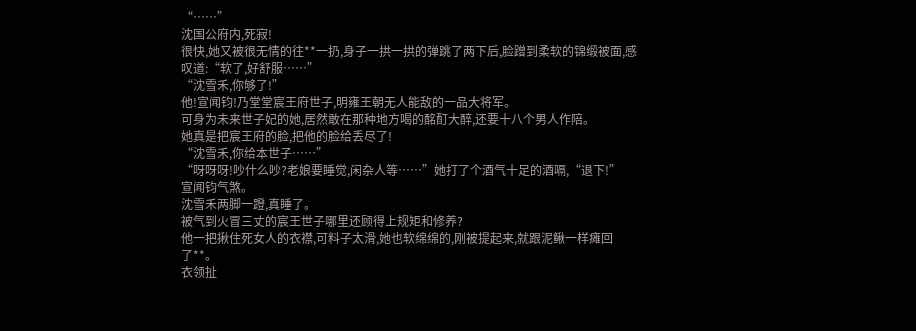“……”
沈国公府内,死寂!
很快,她又被很无情的往**一扔,身子一拱一拱的弹跳了两下后,脸蹭到柔软的锦缎被面,感叹道:“软了,好舒服……”
“沈雪禾,你够了!”
他!宣闻钧!乃堂堂宸王府世子,明雍王朝无人能敌的一品大将军。
可身为未来世子妃的她,居然敢在那种地方喝的酩酊大醉,还要十八个男人作陪。
她真是把宸王府的脸,把他的脸给丢尽了!
“沈雪禾,你给本世子……”
“呀呀呀!吵什么吵?老娘要睡觉,闲杂人等……”她打了个酒气十足的酒嗝,“退下!”
宣闻钧气煞。
沈雪禾两脚一蹬,真睡了。
被气到火冒三丈的宸王世子哪里还顾得上规矩和修养?
他一把揪住死女人的衣襟,可料子太滑,她也软绵绵的,刚被提起来,就跟泥鳅一样瘫回了**。
衣领扯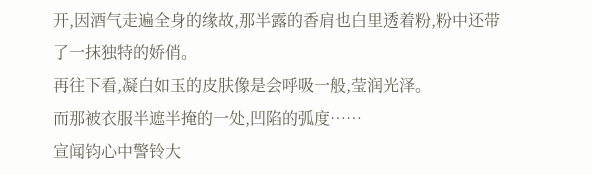开,因酒气走遍全身的缘故,那半露的香肩也白里透着粉,粉中还带了一抹独特的娇俏。
再往下看,凝白如玉的皮肤像是会呼吸一般,莹润光泽。
而那被衣服半遮半掩的一处,凹陷的弧度……
宣闻钧心中警铃大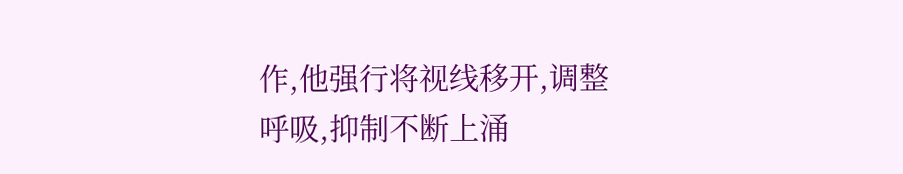作,他强行将视线移开,调整呼吸,抑制不断上涌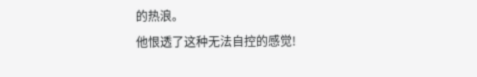的热浪。
他恨透了这种无法自控的感觉!